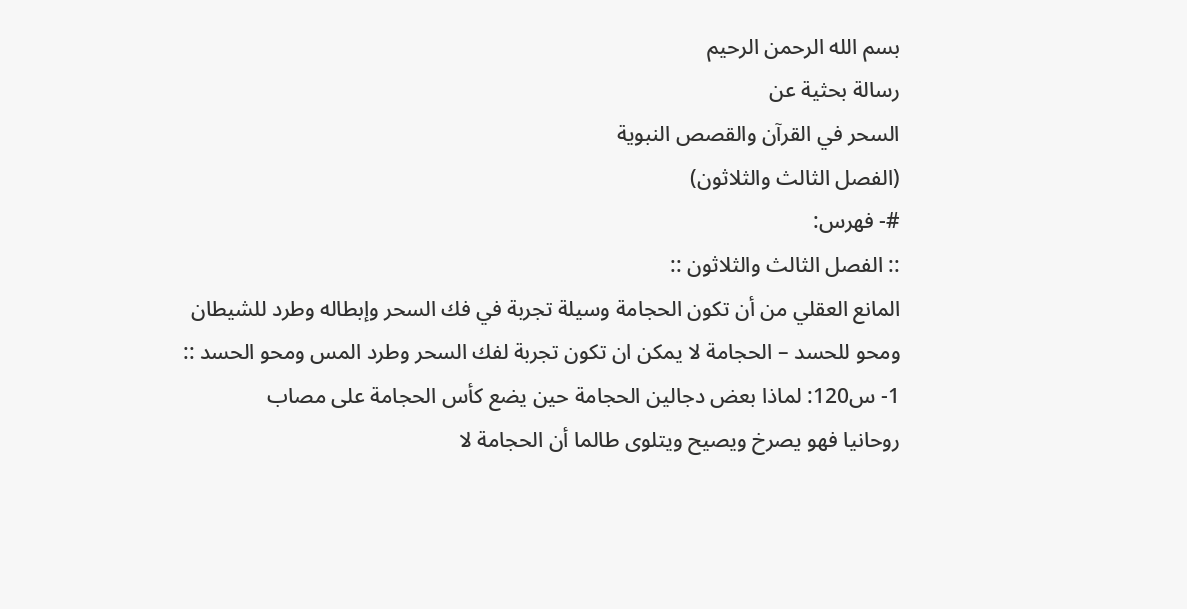بسم الله الرحمن الرحيم
رسالة بحثية عن
السحر في القرآن والقصص النبوية
(الفصل الثالث والثلاثون)
#- فهرس:
:: الفصل الثالث والثلاثون ::
المانع العقلي من أن تكون الحجامة وسيلة تجربة في فك السحر وإبطاله وطرد للشيطان
ومحو للحسد – الحجامة لا يمكن ان تكون تجربة لفك السحر وطرد المس ومحو الحسد ::
1- س120: لماذا بعض دجالين الحجامة حين يضع كأس الحجامة على مصاب
روحانيا فهو يصرخ ويصيح ويتلوى طالما أن الحجامة لا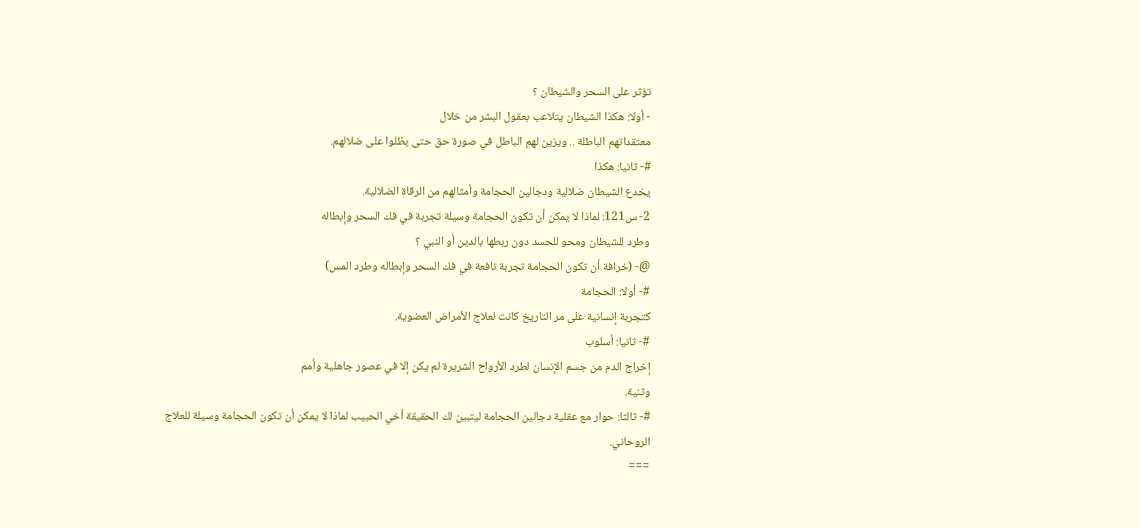تؤثر على السحر والشيطان ؟
- أولا: هكذا الشيطان يتلاعب بعقول البشر من خلال
معتقداتهم الباطلة .. ويزين لهم الباطل في صورة حق حتى يظلوا على ضلالهم.
#- ثانيا: هكذا
يخدع الشيطان ضلالية ودجالين الحجامة وأمثالهم من الرقاة الضلالية.
2- س121: لماذا لا يمكن أن تكون الحجامة وسيلة تجربة في فك السحر وإبطاله
وطرد للشيطان ومحو للحسد دون ربطها بالدين أو النبي ؟
@- (خرافة أن تكون الحجامة تجربة نافعة في فك السحر وإبطاله وطرد المس)
#- أولا: الحجامة
كتجربة إنسانية على مر التاريخ كانت لعلاج الأمراض العضوية.
#- ثانيا: أسلوب
إخراج الدم من جسم الإنسان لطرد الأرواح الشريرة لم يكن إلا في عصور جاهلية وأمم
وثنية.
#- ثالثا: حوار مع عقلية دجالين الحجامة ليتبين لك الحقيقة أخي الحبيب لماذا لا يمكن أن تكون الحجامة وسيلة للعلاج الروحاني.
===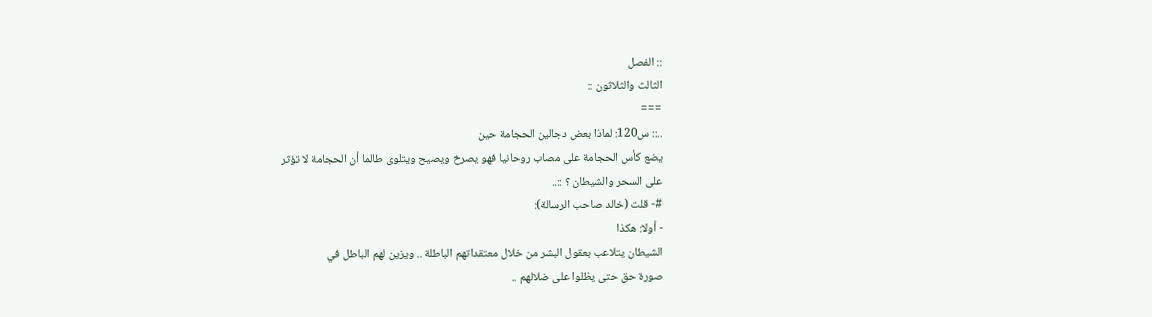:: الفصل
الثالث والثلاثون ::
===
..:: س120: لماذا بعض دجالين الحجامة حين
يضع كأس الحجامة على مصاب روحانيا فهو يصرخ ويصيح ويتلوى طالما أن الحجامة لا تؤثر
على السحر والشيطان ؟ ::..
#- قلت (خالد صاحب الرسالة):
- أولا: هكذا
الشيطان يتلاعب بعقول البشر من خلال معتقداتهم الباطلة .. ويزين لهم الباطل في
صورة حق حتى يظلوا على ضلالهم ..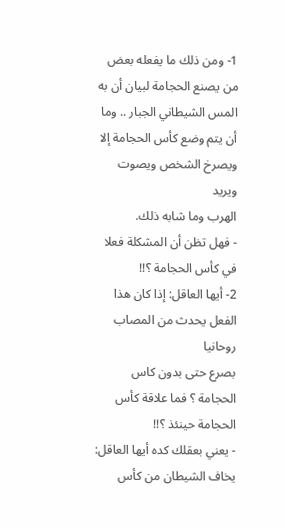1- ومن ذلك ما يفعله بعض من يصنع الحجامة لبيان أن به
المس الشيطاني الجبار .. وما أن يتم وضع كأس الحجامة إلا ويصرخ الشخص ويصوت ويريد
الهرب وما شابه ذلك.
- فهل تظن أن المشكلة فعلا في كأس الحجامة ؟!!
2- أيها العاقل: إذا كان هذا الفعل يحدث من المصاب روحانيا
بصرع حتى بدون كاس الحجامة ؟ فما علاقة كأس الحجامة حينئذ ؟!!
- يعني بعقلك كده أيها العاقل: يخاف الشيطان من كأس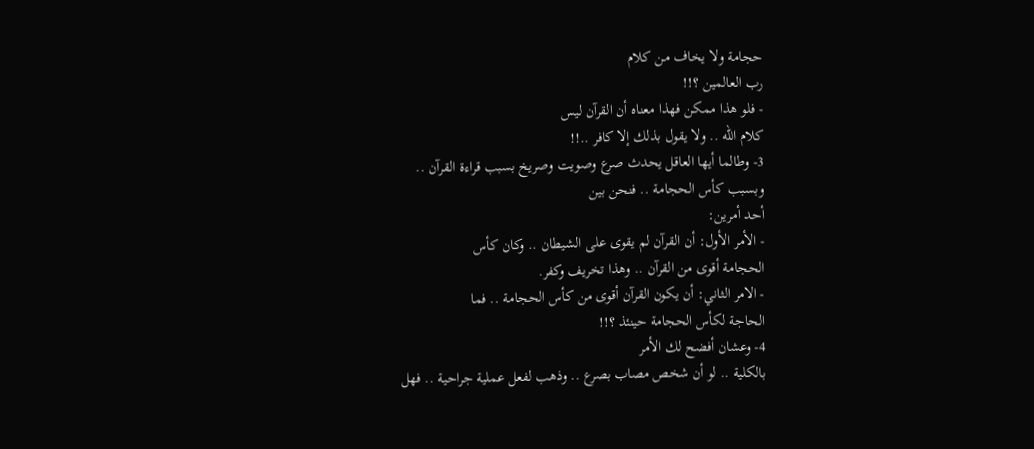حجامة ولا يخاف من كلام
رب العالمين ؟!!
- فلو هذا ممكن فهذا معناه أن القرآن ليس
كلام الله .. ولا يقول بذلك إلا كافر ..!!
3- وطالما أيها العاقل يحدث صرع وصويت وصريخ بسبب قراءة القرآن ..
وبسبب كأس الحجامة .. فنحن بين
أحد أمرين:
- الأمر الأول: أن القرآن لم يقوى على الشيطان .. وكان كأس
الحجامة أقوى من القرآن .. وهذا تخريف وكفر.
- الامر الثاني: أن يكون القرآن أقوى من كأس الحجامة .. فما
الحاجة لكأس الحجامة حينئذ ؟!!
4- وعشان أفضح لك الأمر
بالكلية .. لو أن شخص مصاب بصرع .. وذهب لفعل عملية جراحية .. فهل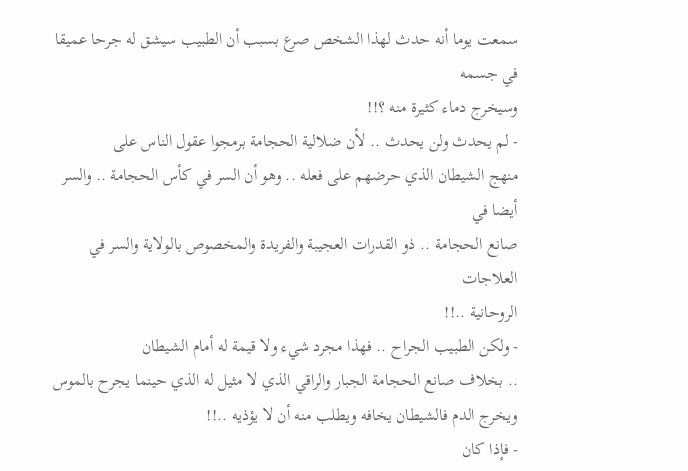سمعت يوما أنه حدث لهذا الشخص صرع بسبب أن الطبيب سيشق له جرحا عميقا في جسمه
وسيخرج دماء كثيرة منه ؟!!
- لم يحدث ولن يحدث .. لأن ضلالية الحجامة برمجوا عقول الناس على
منهج الشيطان الذي حرضهم على فعله .. وهو أن السر في كأس الحجامة .. والسر أيضا في
صانع الحجامة .. ذو القدرات العجيبة والفريدة والمخصوص بالولاية والسر في العلاجات
الروحانية ..!!
- ولكن الطبيب الجراح .. فهذا مجرد شيء ولا قيمة له أمام الشيطان
.. بخلاف صانع الحجامة الجبار والراقي الذي لا مثيل له الذي حينما يجرح بالموس
ويخرج الدم فالشيطان يخافه ويطلب منه أن لا يؤذيه ..!!
- فإذا كان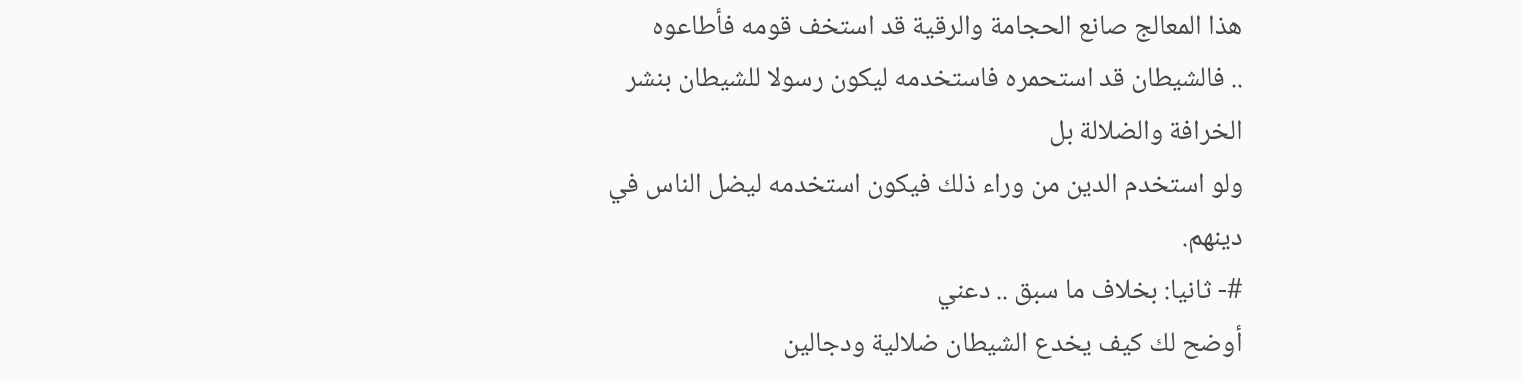هذا المعالج صانع الحجامة والرقية قد استخف قومه فأطاعوه
.. فالشيطان قد استحمره فاستخدمه ليكون رسولا للشيطان بنشر الخرافة والضلالة بل
ولو استخدم الدين من وراء ذلك فيكون استخدمه ليضل الناس في دينهم.
#- ثانيا: بخلاف ما سبق .. دعني
أوضح لك كيف يخدع الشيطان ضلالية ودجالين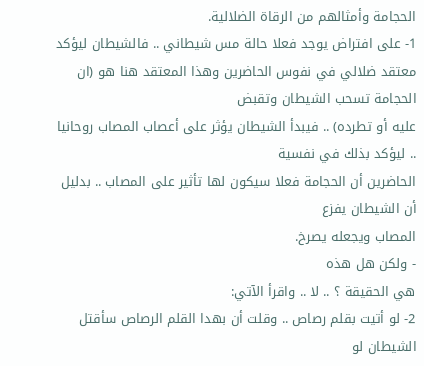الحجامة وأمثالهم من الرقاة الضلالية.
1- على افتراض يوجد فعلا حالة مس شيطاني .. فالشيطان ليؤكد
معتقد ضلالي في نفوس الحاضرين وهذا المعتقد هنا هو (ان الحجامة تسحب الشيطان وتقبض
عليه أو تطرده) .. فيبدأ الشيطان يؤثر على أعصاب المصاب روحانيا .. ليؤكد بذلك في نفسية
الحاضرين أن الحجامة فعلا سيكون لها تأثير على المصاب .. بدليل أن الشيطان يفزع
المصاب ويجعله يصرخ.
- ولكن هل هذه
هي الحقيقة ؟ .. لا .. واقرأ الآتي:
2- لو أتيت بقلم رصاص .. وقلت أن بهدا القلم الرصاص سأقتل الشيطان لو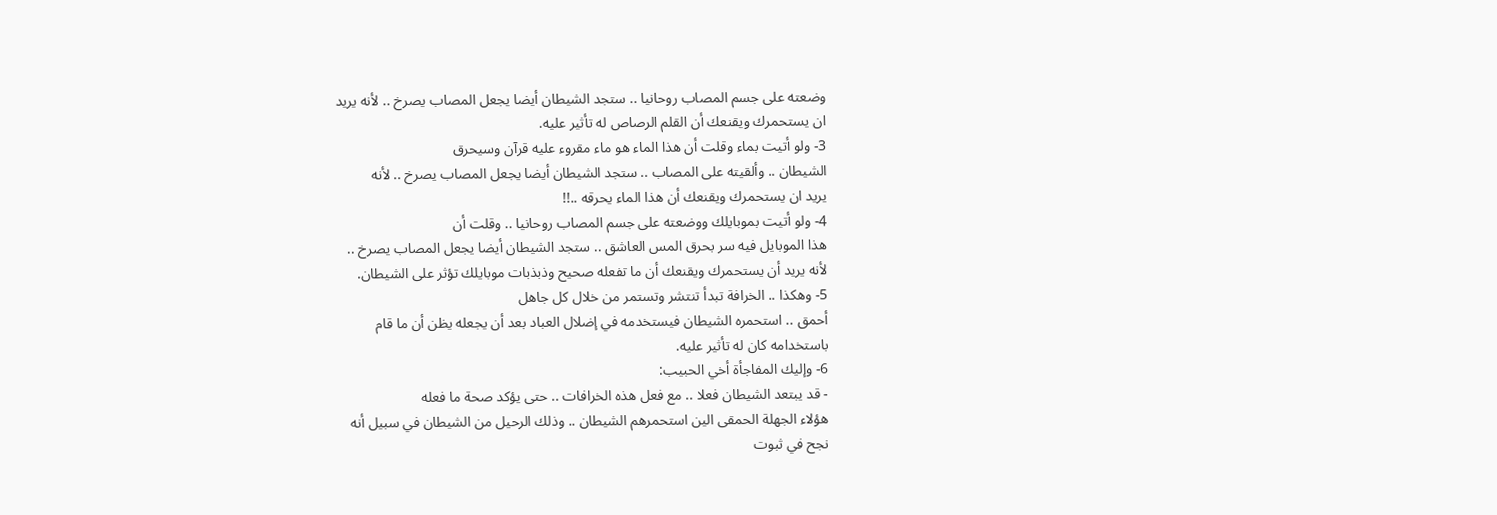وضعته على جسم المصاب روحانيا .. ستجد الشيطان أيضا يجعل المصاب يصرخ .. لأنه يريد
ان يستحمرك ويقنعك أن القلم الرصاص له تأثير عليه.
3- ولو أتيت بماء وقلت أن هذا الماء هو ماء مقروء عليه قرآن وسيحرق
الشيطان .. وألقيته على المصاب .. ستجد الشيطان أيضا يجعل المصاب يصرخ .. لأنه
يريد ان يستحمرك ويقنعك أن هذا الماء يحرقه ..!!
4- ولو أتيت بموبايلك ووضعته على جسم المصاب روحانيا .. وقلت أن
هذا الموبايل فيه سر بحرق المس العاشق .. ستجد الشيطان أيضا يجعل المصاب يصرخ ..
لأنه يريد أن يستحمرك ويقنعك أن ما تفعله صحيح وذبذبات موبايلك تؤثر على الشيطان.
5- وهكذا .. الخرافة تبدأ تنتشر وتستمر من خلال كل جاهل
أحمق .. استحمره الشيطان فيستخدمه في إضلال العباد بعد أن يجعله يظن أن ما قام
باستخدامه كان له تأثير عليه.
6- وإليك المفاجأة أخي الحبيب:
- قد يبتعد الشيطان فعلا .. مع فعل هذه الخرافات .. حتى يؤكد صحة ما فعله
هؤلاء الجهلة الحمقى الين استحمرهم الشيطان .. وذلك الرحيل من الشيطان في سبيل أنه
نجح في ثبوت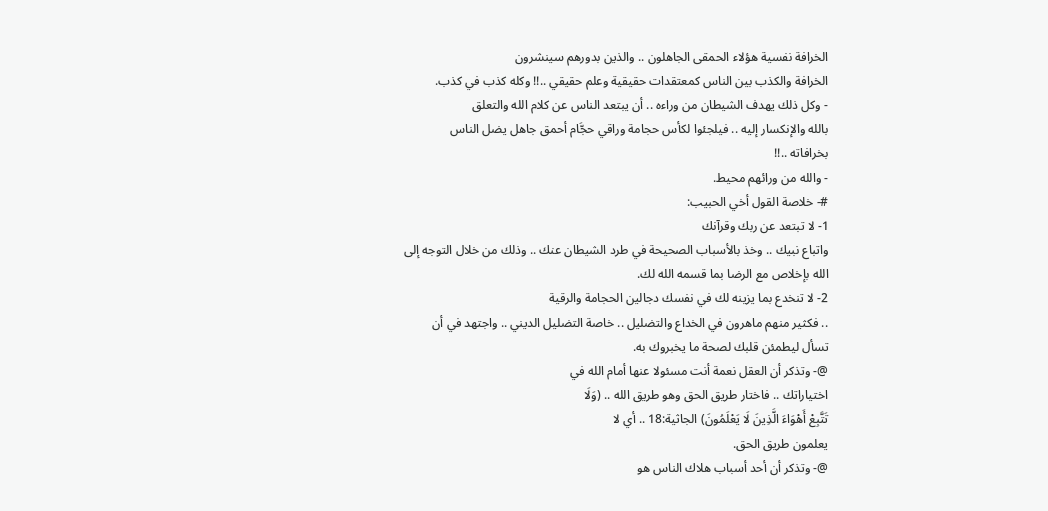الخرافة نفسية هؤلاء الحمقى الجاهلون .. والذين بدورهم سينشرون
الخرافة والكذب بين الناس كمعتقدات حقيقية وعلم حقيقي ..!! وكله كذب في كذب.
- وكل ذلك يهدف الشيطان من وراءه .. أن يبتعد الناس عن كلام الله والتعلق
بالله والإنكسار إليه .. فيلجئوا لكأس حجامة وراقي حجَّام أحمق جاهل يضل الناس
بخرافاته ..!!
- والله من ورائهم محيط.
#- خلاصة القول أخي الحبيب:
1- لا تبتعد عن ربك وقرآنك
واتباع نبيك .. وخذ بالأسباب الصحيحة في طرد الشيطان عنك .. وذلك من خلال التوجه إلى
الله بإخلاص مع الرضا بما قسمه الله لك.
2- لا تنخدع بما يزينه لك في نفسك دجالين الحجامة والرقية
.. فكثير منهم ماهرون في الخداع والتضليل .. خاصة التضليل الديني .. واجتهد في أن
تسأل ليطمئن قلبك لصحة ما يخبروك به.
@- وتذكر أن العقل نعمة أنت مسئولا عنها أمام الله في
اختياراتك .. فاختار طريق الحق وهو طريق الله .. (وَلَا
تَتَّبِعْ أَهْوَاءَ الَّذِينَ لَا يَعْلَمُونَ) الجاثية:18 .. أي لا
يعلمون طريق الحق.
@- وتذكر أن أحد أسباب هلاك الناس هو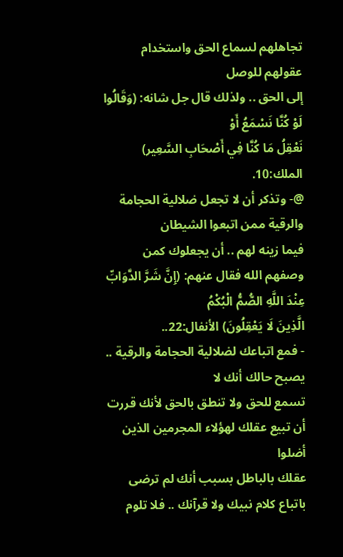تجاهلهم لسماع الحق واستخدام عقولهم للوصل
إلى الحق .. ولذلك قال جل شانه: (وَقَالُوا لَوْ كُنَّا نَسْمَعُ أَوْ
نَعْقِلُ مَا كُنَّا فِي أَصْحَابِ السَّعِير) الملك:10.
@- وتذكر أن لا تجعل ضلالية الحجامة والرقية ممن اتبعوا الشيطان
فيما زينه لهم .. أن يجعلوك كمن وصفهم الله فقال عنهم: (إِنَّ شَرَّ الدَّوَابِّ عِنْدَ اللَّهِ الصُّمُّ الْبُكْمُ
الَّذِينَ لَا يَعْقِلُونَ) الأنفال:22..
- فمع اتباعك لضلالية الحجامة والرقية .. يصبح حالك أنك لا
تسمع للحق ولا تنطق بالحق لأنك قررت أن تبيع عقلك لهؤلاء المجرمين الذين أضلوا
عقلك بالباطل بسبب أنك لم ترضى باتباع كلام نبيك ولا قرآنك .. فلا تلوم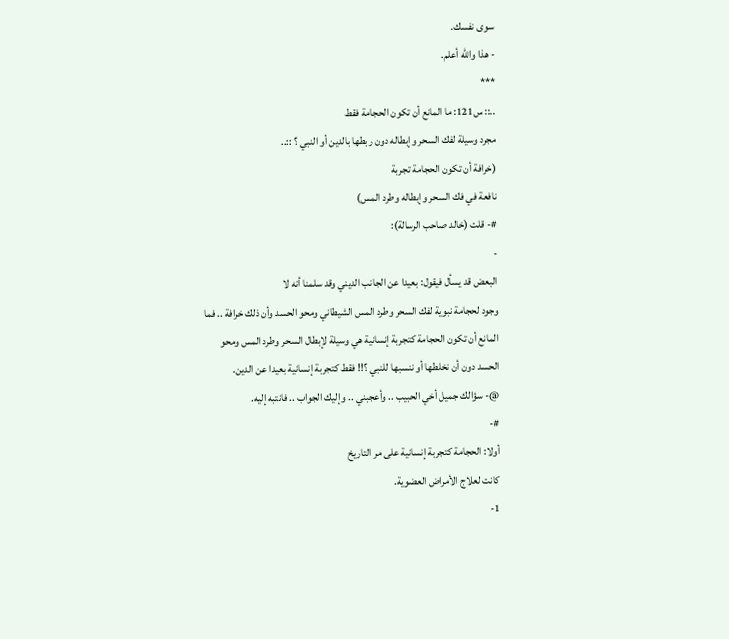سوى نفسك.
- هذا والله أعلم.
***
..:: س121: ما المانع أن تكون الحجامة فقط
مجرد وسيلة لفك السحر وإبطاله دون ربطها بالدين أو النبي ؟ ::..
(خرافة أن تكون الحجامة تجربة
نافعة في فك السحر وإبطاله وطرد المس)
#- قلت (خالد صاحب الرسالة):
-
البعض قد يسأل فيقول: بعيدا عن الجانب الديني وقد سلمنا أنه لا
وجود لحجامة نبوية لفك السحر وطرد المس الشيطاني ومحو الحسد وأن ذلك خرافة .. فما
المانع أن تكون الحجامة كتجربة إنسانية هي وسيلة لإبطال السحر وطرد المس ومحو
الحسد دون أن نخلطها أو ننسبها للنبي ؟!! فقط كتجربة إنسانية بعيدا عن الدين.
@- سؤالك جميل أخي الحبيب .. وأعجبني .. وإليك الجواب .. فانتبه إليه.
#-
أولا: الحجامة كتجربة إنسانية على مر التاريخ
كانت لعلاج الأمراض العضوية.
1-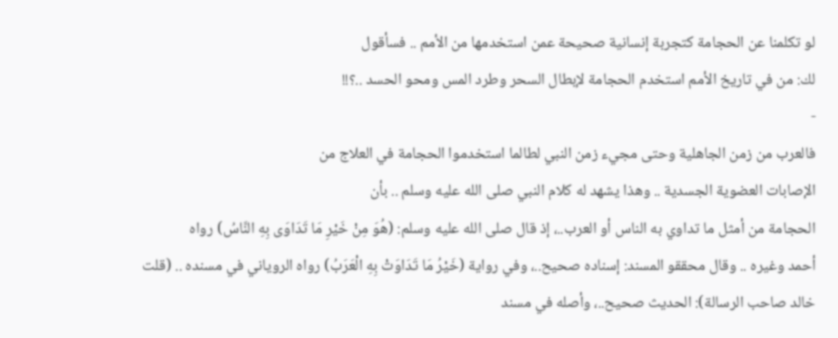لو تكلمنا عن الحجامة كتجربة إنسانية صحيحة عمن استخدمها من الأمم .. فسأقول
لك: من في تاريخ الأمم استخدم الحجامة لإبطال السحر وطرد المس ومحو الحسد ..؟!!
-
فالعرب من زمن الجاهلية وحتى مجيء زمن النبي لطالما استخدموا الحجامة في العلاج من
الإصابات العضوية الجسدية .. وهذا يشهد له كلام النبي صلى الله عليه وسلم .. بأن
الحجامة من أمثل ما تداوي به الناس أو العرب..، إذ قال صلى الله عليه وسلم: (هُوَ مِنْ خَيْرِ مَا تَدَاوَى بِهِ النَّاسُ) رواه
أحمد وغيره .. وقال محققو المسند: إسناده صحيح..، وفي رواية (خَيْرُ مَا تَدَاوَتْ بِهِ الْعَرَبُ) رواه الروياني في مسنده .. (قلت
خالد صاحب الرسالة): الحديث صحيح..، وأصله في مسند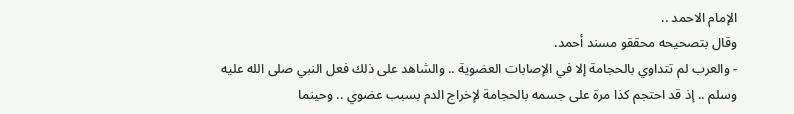الإمام الاحمد ..
وقال بتصحيحه محققو مسند أحمد.
- والعرب لم تتداوي بالحجامة إلا في الإصابات العضوية .. والشاهد على ذلك فعل النبي صلى الله عليه
وسلم .. إذ قد احتجم كذا مرة على جسمه بالحجامة لإخراج الدم بسبب عضوي .. وحينما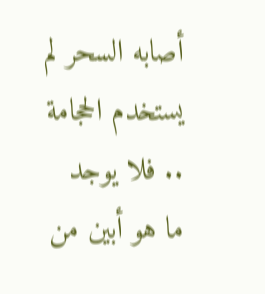أصابه السحر لم يستخدم الحجامة .. فلا يوجد ما هو أبين من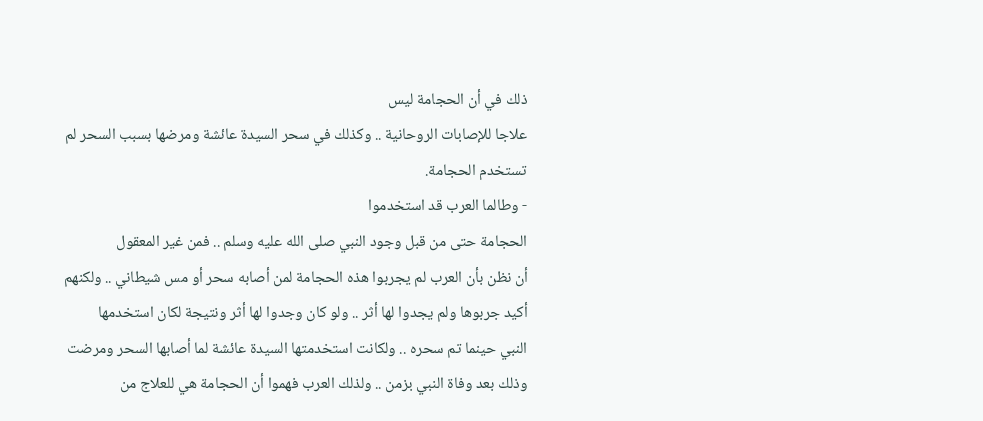ذلك في أن الحجامة ليس
علاجا للإصابات الروحانية .. وكذلك في سحر السيدة عائشة ومرضها بسبب السحر لم
تستخدم الحجامة.
- وطالما العرب قد استخدموا
الحجامة حتى من قبل وجود النبي صلى الله عليه وسلم .. فمن غير المعقول
أن نظن بأن العرب لم يجربوا هذه الحجامة لمن أصابه سحر أو مس شيطاني .. ولكنهم
أكيد جربوها ولم يجدوا لها أثر .. ولو كان وجدوا لها أثر ونتيجة لكان استخدمها
النبي حينما تم سحره .. ولكانت استخدمتها السيدة عائشة لما أصابها السحر ومرضت
وذلك بعد وفاة النبي بزمن .. ولذلك العرب فهموا أن الحجامة هي للعلاج من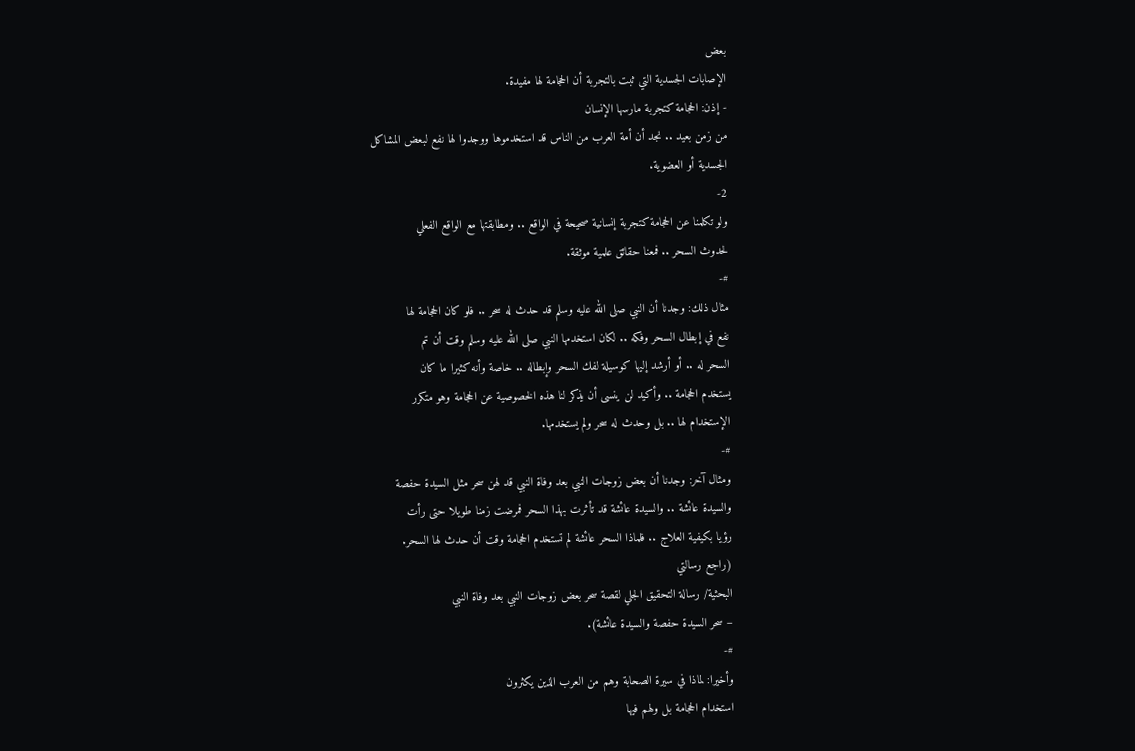بعض
الإصابات الجسدية التي ثبت بالتجربة أن الحجامة لها مفيدة.
- إذن: الحجامة كتجربة مارسها الإنسان
من زمن بعيد .. نجد أن أمة العرب من الناس قد استخدموها ووجدوا لها نفع لبعض المشاكل
الجسدية أو العضوية.
2-
ولو تكلمنا عن الحجامة كتجربة إنسانية صحيحة في الواقع .. ومطابقتها مع الواقع الفعلي
لحدوث السحر .. فمعنا حقائق علمية موثقة.
#-
مثال ذلك: وجدنا أن النبي صلى الله عليه وسلم قد حدث له سحر .. فلو كان الحجامة لها
نفع في إبطال السحر وفكه .. لكان استخدمها النبي صلى الله عليه وسلم وقت أن تم
السحر له .. أو أرشد إليها كوسيلة لفك السحر وإبطاله .. خاصة وأنه كثيرا ما كان
يستخدم الحجامة .. وأكيد لن ينسى أن يذكر لنا هذه الخصوصية عن الحجامة وهو متكرر
الإستخدام لها .. بل وحدث له سحر ولم يستخدمها.
#-
ومثال آخر: وجدنا أن بعض زوجات النبي بعد وفاة النبي قد لهن سحر مثل السيدة حفصة
والسيدة عائشة .. والسيدة عائشة قد تأثرت بهذا السحر فمرضت زمنا طويلا حتى رأت
رؤيا بكيفية العلاج .. فلماذا السحر عائشة لم تستخدم الحجامة وقت أن حدث لها السحر.
(راجع رسالتي
البحثية/ رسالة التحقيق الجلي لقصة سحر بعض زوجات النبي بعد وفاة النبي
– سحر السيدة حفصة والسيدة عائشة).
#-
وأخيرا: لماذا في سيرة الصحابة وهم من العرب الذين يكثرون
استخدام الحجامة بل ولهم فيها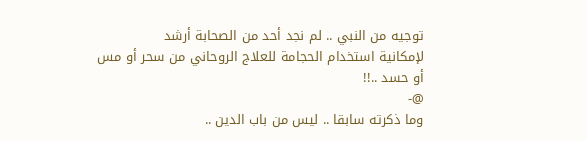توجيه من النبي .. لم نجد أحد من الصحابة أرشد
لإمكانية استخدام الحجامة للعلاج الروحاني من سحر أو مس أو حسد ..!!
@-
وما ذكرته سابقا .. ليس من باب الدين ..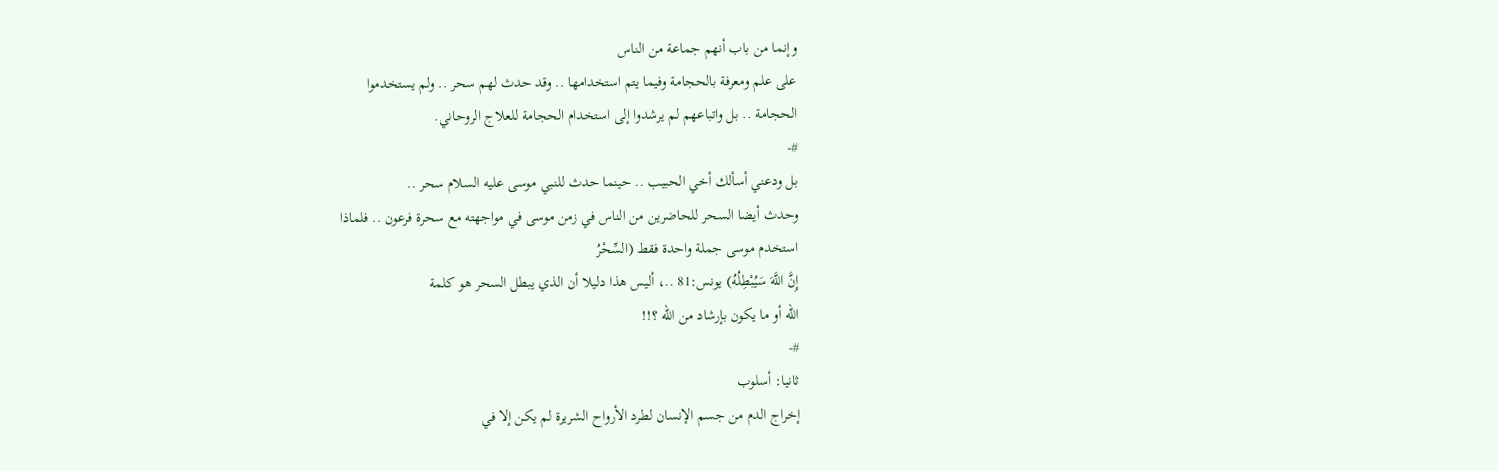وإنما من باب أنهم جماعة من الناس
على علم ومعرفة بالحجامة وفيما يتم استخدامها .. وقد حدث لهم سحر .. ولم يستخدموا
الحجامة .. بل واتباعهم لم يرشدوا إلى استخدام الحجامة للعلاج الروحاني.
#-
بل ودعني أسألك أخي الحبيب .. حينما حدث للنبي موسى عليه السلام سحر ..
وحدث أيضا السحر للحاضرين من الناس في زمن موسى في مواجهته مع سحرة فرعون .. فلماذا
استخدم موسى جملة واحدة فقط (السِّحْرُ
إِنَّ اللَّهَ سَيُبْطِلُهُ) يونس:81 ..، أليس هذا دليلا أن الذي يبطل السحر هو كلمة
الله أو ما يكون بإرشاد من الله ؟!!
#-
ثانيا: أسلوب
إخراج الدم من جسم الإنسان لطرد الأرواح الشريرة لم يكن إلا في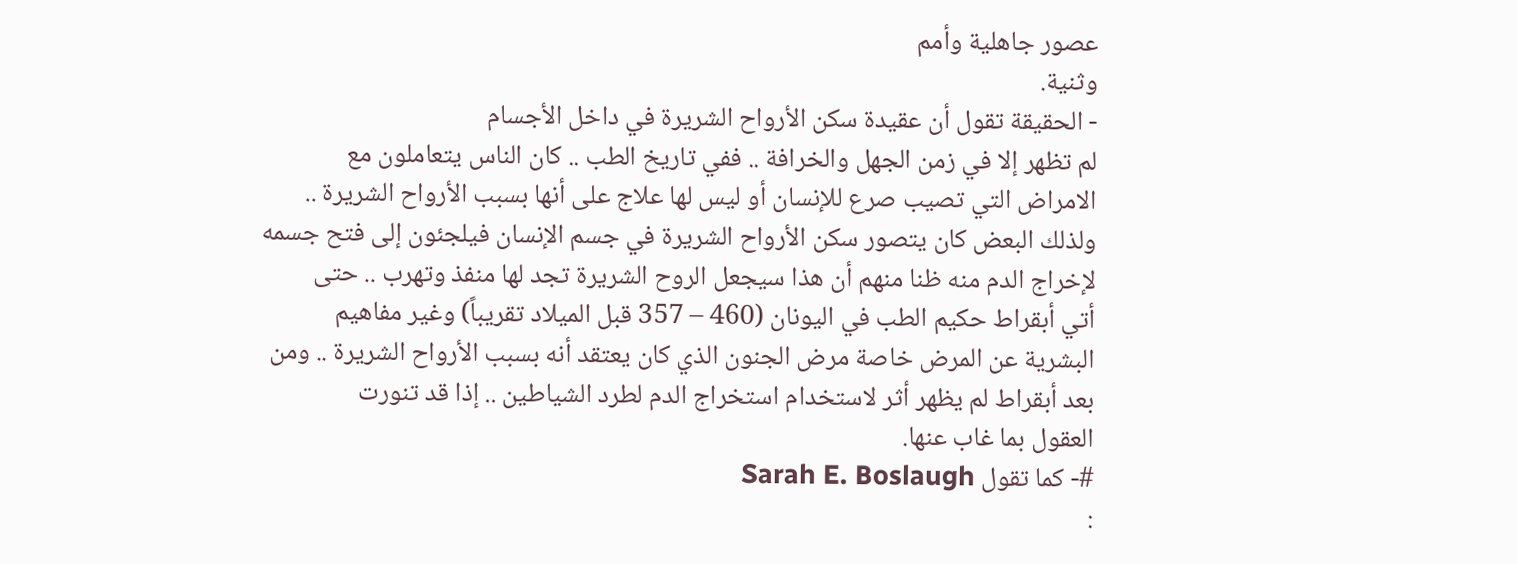عصور جاهلية وأمم
وثنية.
- الحقيقة تقول أن عقيدة سكن الأرواح الشريرة في داخل الأجسام
لم تظهر إلا في زمن الجهل والخرافة .. ففي تاريخ الطب .. كان الناس يتعاملون مع
الامراض التي تصيب صرع للإنسان أو ليس لها علاج على أنها بسبب الأرواح الشريرة ..
ولذلك البعض كان يتصور سكن الأرواح الشريرة في جسم الإنسان فيلجئون إلى فتح جسمه
لإخراج الدم منه ظنا منهم أن هذا سيجعل الروح الشريرة تجد لها منفذ وتهرب .. حتى
أتي أبقراط حكيم الطب في اليونان (460 – 357 قبل الميلاد تقريباً) وغير مفاهيم
البشرية عن المرض خاصة مرض الجنون الذي كان يعتقد أنه بسبب الأرواح الشريرة .. ومن
بعد أبقراط لم يظهر أثر لاستخدام استخراج الدم لطرد الشياطين .. إذا قد تنورت
العقول بما غاب عنها.
#- كما تقول Sarah E. Boslaugh
: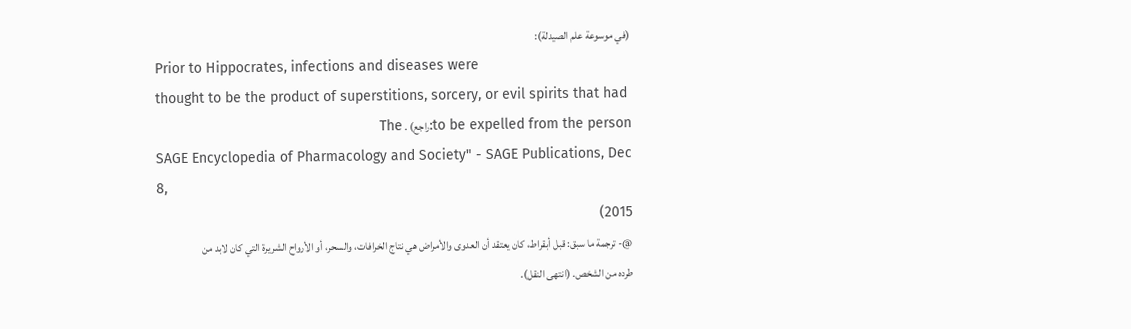(في موسوعة علم الصيدلة):
Prior to Hippocrates, infections and diseases were
thought to be the product of superstitions, sorcery, or evil spirits that had
to be expelled from the person:راجع) . The
SAGE Encyclopedia of Pharmacology and Society" - SAGE Publications, Dec 8,
2015)
@- ترجمة ما سبق: قبل أبقراط، كان يعتقد أن العدوى والأمراض هي نتاج الخرافات، والسحر، أو الأرواح الشريرة التي كان لابد من طرده من الشخص. (انتهى النقل).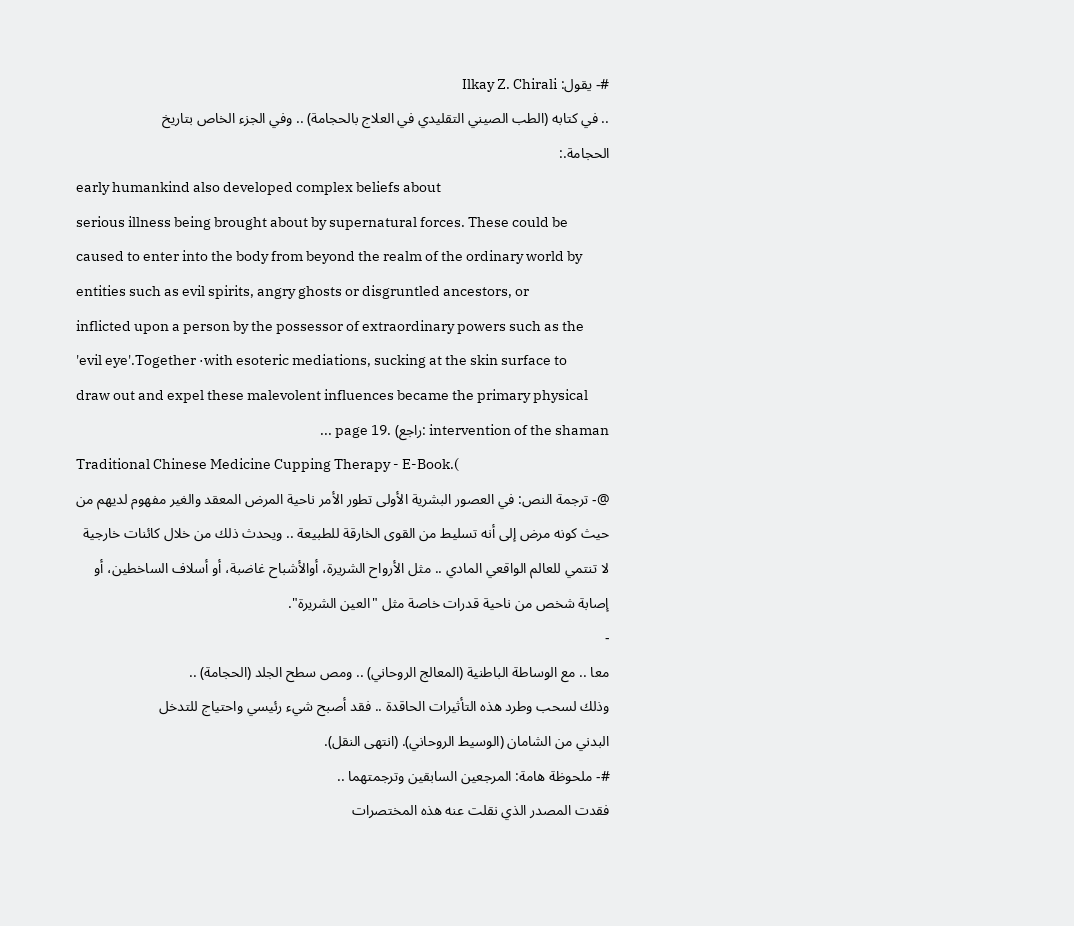#- يقول: Ilkay Z. Chirali
.. في كتابه (الطب الصيني التقليدي في العلاج بالحجامة) .. وفي الجزء الخاص بتاريخ
الحجامة.:
early humankind also developed complex beliefs about
serious illness being brought about by supernatural forces. These could be
caused to enter into the body from beyond the realm of the ordinary world by
entities such as evil spirits, angry ghosts or disgruntled ancestors, or
inflicted upon a person by the possessor of extraordinary powers such as the
'evil eye'.Together ·with esoteric mediations, sucking at the skin surface to
draw out and expel these malevolent influences became the primary physical
intervention of the shaman :راجع) .page 19 ...
Traditional Chinese Medicine Cupping Therapy - E-Book.(
@- ترجمة النص: في العصور البشرية الأولى تطور الأمر ناحية المرض المعقد والغير مفهوم لديهم من حيث كونه مرض إلى أنه تسليط من القوى الخارقة للطبيعة .. ويحدث ذلك من خلال كائنات خارجية لا تنتمي للعالم الواقعي المادي .. مثل الأرواح الشريرة، أوالأشباح غاضبة، أو أسلاف الساخطين، أو إصابة شخص من ناحية قدرات خاصة مثل "العين الشريرة".
-
معا .. مع الوساطة الباطنية (المعالج الروحاني) .. ومص سطح الجلد (الحجامة) ..
وذلك لسحب وطرد هذه التأثيرات الحاقدة .. فقد أصبح شيء رئيسي واحتياج للتدخل
البدني من الشامان (الوسيط الروحاني). (انتهى النقل).
#- ملحوظة هامة: المرجعين السابقين وترجمتهما ..
فقدت المصدر الذي نقلت عنه هذه المختصرات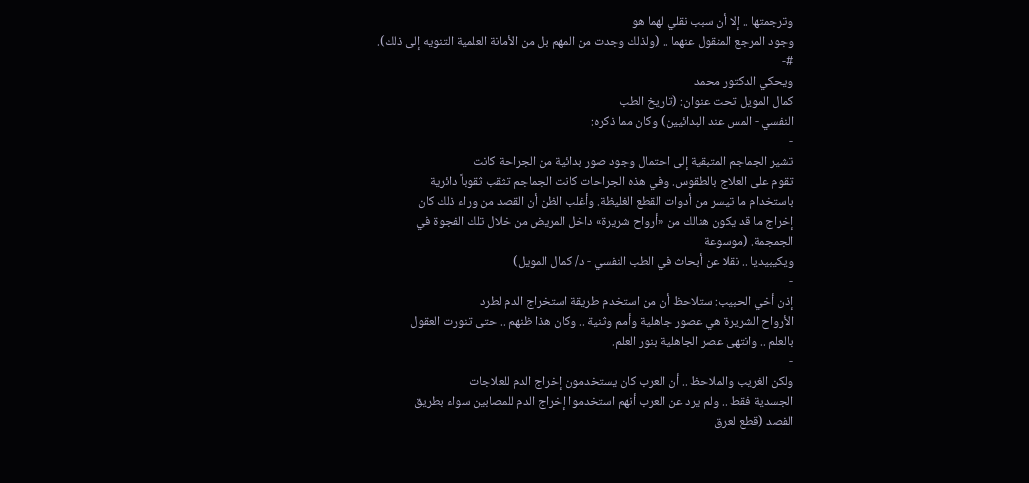وترجمتها .. إلا أن سبب نقلي لهما هو
وجود المرجع المنقول عنهما .. (ولذلك وجدت من المهم بل من الأمانة العلمية التنويه إلى ذلك).
#-
ويحكي الدكتور محمد
كمال المويل تحت عنوان: (تاريخ الطب
النفسي - المس عند البدائيين) وكان مما ذكره:
-
تشير الجماجم المتبقية إلى احتمال وجود صور بدائية من الجراحة كانت
تقوم على العلاج بالطقوس. وفي هذه الجراحات كانت الجماجم تثقب ثقوباً دائرية
باستخدام ما تيسر من أدوات القطع الغليظة. وأغلب الظن أن القصد من وراء ذلك كان
إخراج ما قد يكون هنالك من «أرواح شريرة» داخل المريض من خلال تلك الفجوة في
الجمجمة. (موسوعة
ويكيبيديا .. نقلا عن أبحاث في الطب النفسي - د/ كمال المويل)
-
إذن أخي الحبيب: ستلاحظ أن من استخدم طريقة استخراج الدم لطرد
الأرواح الشريرة هي عصور جاهلية وأمم وثنية .. وكان هذا ظنهم .. حتى تنورت العقول
بالعلم .. وانتهى عصر الجاهلية بنور العلم.
-
ولكن الغريب والملاحظ .. أن العرب كان يستخدمون إخراج الدم للعلاجات
الجسدية فقط .. ولم يرد عن العرب أنهم استخدموا إخراج الدم للمصابين سواء بطريق
الفصد (قطع لعرق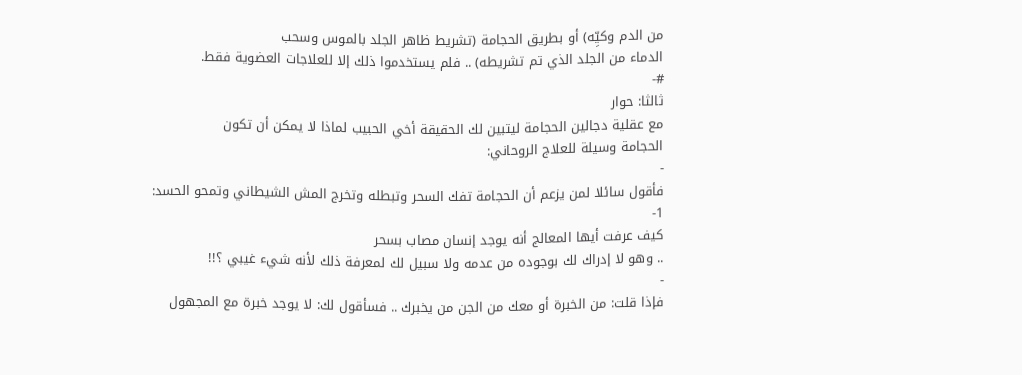من الدم وكيِّه) أو بطريق الحجامة (تشريط ظاهر الجلد بالموس وسحب
الدماء من الجلد الذي تم تشريطه) .. فلم يستخدموا ذلك إلا للعلاجات العضوية فقط.
#-
ثالثا: حوار
مع عقلية دجالين الحجامة ليتبين لك الحقيقة أخي الحبيب لماذا لا يمكن أن تكون
الحجامة وسيلة للعلاج الروحاني:
-
فأقول سائلا لمن يزعم أن الحجامة تفك السحر وتبطله وتخرج المش الشيطاني وتمحو الحسد:
1-
كيف عرفت أيها المعالج أنه يوجد إنسان مصاب بسحر
.. وهو لا إدراك لك بوجوده من عدمه ولا سبيل لك لمعرفة ذلك لأنه شيء غيبي ؟!!
-
فإذا قلت: من الخبرة أو معك من الجن من يخبرك .. فسأقول لك: لا يوجد خبرة مع المجهول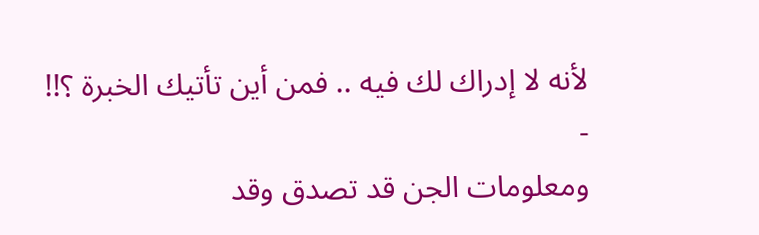لأنه لا إدراك لك فيه .. فمن أين تأتيك الخبرة ؟!!
-
ومعلومات الجن قد تصدق وقد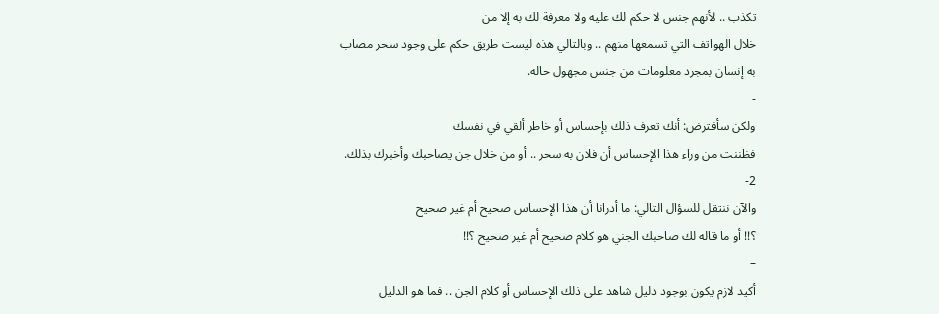تكذب .. لأنهم جنس لا حكم لك عليه ولا معرفة لك به إلا من
خلال الهواتف التي تسمعها منهم .. وبالتالي هذه ليست طريق حكم على وجود سحر مصاب
به إنسان بمجرد معلومات من جنس مجهول حاله.
-
ولكن سأفترض: أنك تعرف ذلك بإحساس أو خاطر ألقي في نفسك
فظننت من وراء هذا الإحساس أن فلان به سحر .. أو من خلال جن يصاحبك وأخبرك بذلك.
2-
والآن ننتقل للسؤال التالي: ما أدرانا أن هذا الإحساس صحيح أم غير صحيح
؟!! أو ما قاله لك صاحبك الجني هو كلام صحيح أم غير صحيح ؟!!
–
أكيد لازم يكون بوجود دليل شاهد على ذلك الإحساس أو كلام الجن .. فما هو الدليل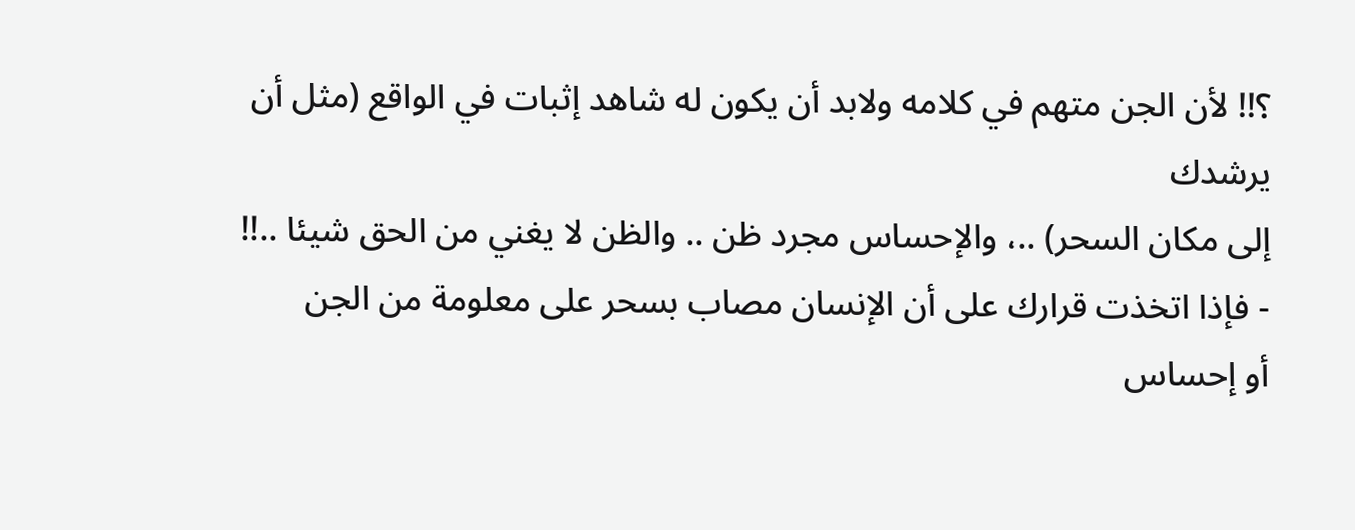؟!! لأن الجن متهم في كلامه ولابد أن يكون له شاهد إثبات في الواقع (مثل أن يرشدك
إلى مكان السحر) ..، والإحساس مجرد ظن .. والظن لا يغني من الحق شيئا ..!!
- فإذا اتخذت قرارك على أن الإنسان مصاب بسحر على معلومة من الجن
أو إحساس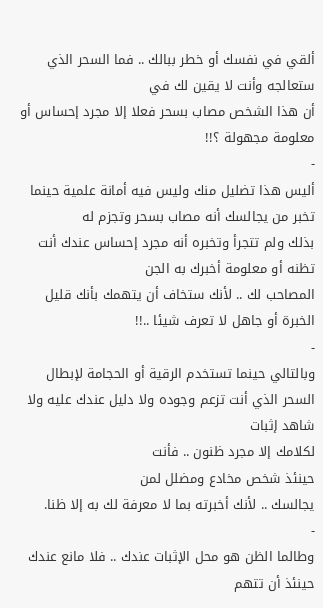ألقي في نفسك أو خطر ببالك .. فما السحر الذي ستعالجه وأنت لا يقين لك في
أن هذا الشخص مصاب بسحر فعلا إلا مجرد إحساس أو معلومة مجهولة ؟!!
-
أليس هذا تضليل منك وليس فيه أمانة علمية حينما تخبر من يجالسك أنه مصاب بسحر وتجزم له
بذلك ولم تتجرأ وتخبره أنه مجرد إحساس عندك أنت تظنه أو معلومة أخبرك به الجن
المصاحب لك .. لأنك ستخاف أن يتهمك بأنك قليل الخبرة أو جاهل لا تعرف شيئا ..!!
-
وبالتالي حينما تستخدم الرقية أو الحجامة لإبطال السحر الذي أنت تزعم وجوده ولا دليل عندك عليه ولا شاهد إثبات
لكلامك إلا مجرد ظنون .. فأنت
حينئذ شخص مخادع ومضلل لمن
يجالسك .. لأنك أخبرته بما لا معرفة لك به إلا ظنا.
-
وطالما الظن هو محل الإثبات عندك .. فلا مانع عندك حينئذ أن تتهم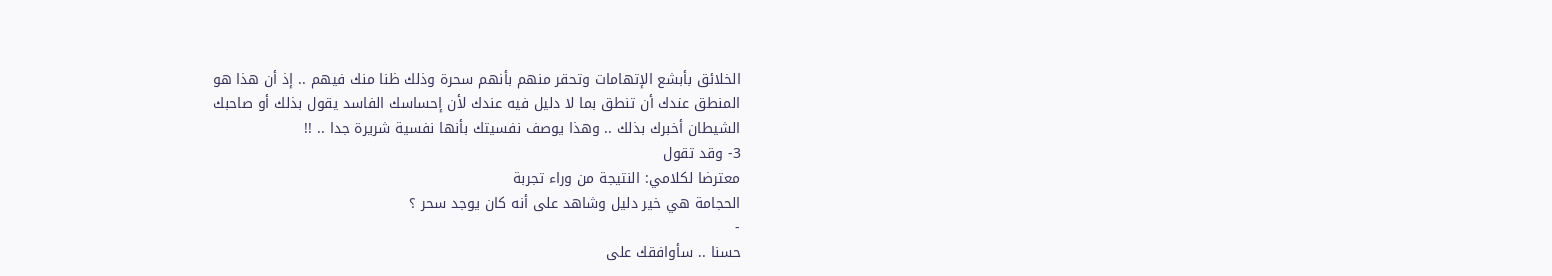الخلائق بأبشع الإتهامات وتحقر منهم بأنهم سحرة وذلك ظنا منك فيهم .. إذ أن هذا هو
المنطق عندك أن تنطق بما لا دليل فيه عندك لأن إحساسك الفاسد يقول بذلك أو صاحبك
الشيطان أخبرك بذلك .. وهذا يوصف نفسيتك بأنها نفسية شريرة جدا .. !!
3- وقد تقول
معترضا لكلامي: النتيجة من وراء تجربة
الحجامة هي خير دليل وشاهد على أنه كان يوجد سحر ؟
-
حسنا .. سأوافقك على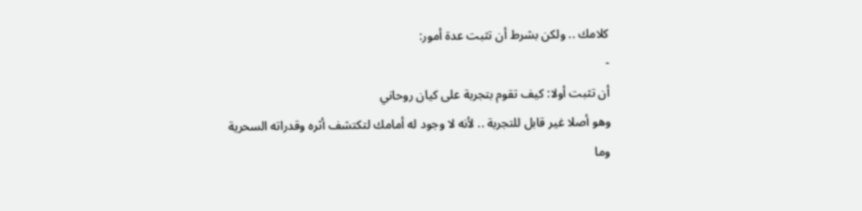كلامك .. ولكن بشرط أن تثبت عدة أمور:
-
أن تثبت أولا: كيف تقوم بتجربة على كيان روحاني
وهو أصلا غير قابل للتجربة .. لأنه لا وجود له أمامك لتكتشف أثره وقدراته السحرية
وما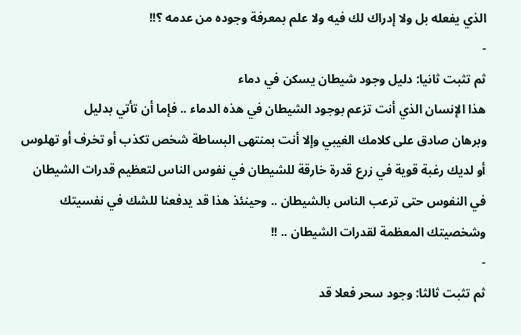الذي يفعله بل ولا إدراك لك فيه ولا علم بمعرفة وجوده من عدمه ؟!!
-
ثم تثبت ثانيا: دليل وجود شيطان يسكن في دماء
هذا الإنسان الذي أنت تزعم بوجود الشيطان في هذه الدماء .. فإما أن تأتي بدليل
وبرهان صادق على كلامك الغيبي وإلا أنت بمنتهى البساطة شخص تكذب أو تخرف أو تهلوس
أو لديك رغبة قوية في زرع قدرة خارقة للشيطان في نفوس الناس لتعظيم قدرات الشيطان
في النفوس حتى ترعب الناس بالشيطان .. وحينئذ هذا قد يدفعنا للشك في نفسيتك
وشخصيتك المعظمة لقدرات الشيطان .. !!
-
ثم تثبت ثالثا: وجود سحر فعلا قد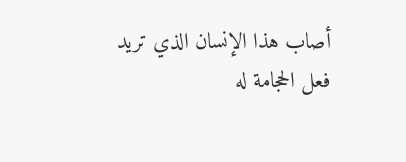أصاب هذا الإنسان الذي تريد
فعل الحجامة له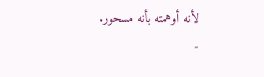لأنه أوهمته بأنه مسحور.
-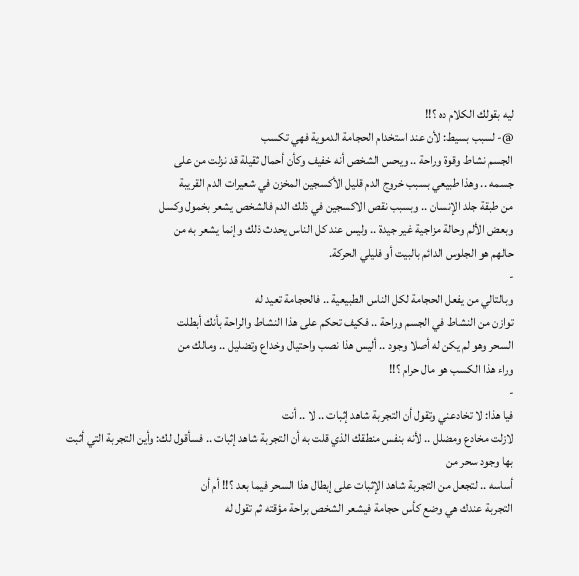ليه بقولك الكلام ده ؟!!
@- لسبب بسيط: لأن عند استخدام الحجامة الدموية فهي تكسب
الجسم نشاط وقوة وراحة .. ويحس الشخص أنه خفيف وكأن أحمال ثقيلة قد نزلت من على
جسمه .. وهذا طبيعي بسبب خروج الدم قليل الأكسجين المخزن في شعيرات الدم القريبة
من طبقة جلد الإنسان .. وبسبب نقص الاكسجين في ذلك الدم فالشخص يشعر بخمول وكسل
وبعض الألم وحالة مزاجية غير جيدة .. وليس عند كل الناس يحدث ذلك وإنما يشعر به من
حالهم هو الجلوس الدائم بالبيت أو فليلي الحركة.
-
وبالتالي من يفعل الحجامة لكل الناس الطبيعية .. فالحجامة تعيد له
توازن من النشاط في الجسم وراحة .. فكيف تحكم على هذا النشاط والراحة بأنك أبطلت
السحر وهو لم يكن له أصلا وجود .. أليس هذا نصب واحتيال وخداع وتضليل .. ومالك من
وراء هذا الكسب هو مال حرام ؟!!
-
فيا هذا: لا تخادعني وتقول أن التجربة شاهد إثبات .. لا .. أنت
لازلت مخادع ومضلل .. لأنه بنفس منطقك الذي قلت به أن التجربة شاهد إثبات .. فسأقول لك: وأين التجربة التي أثبت بها وجود سحر من
أساسه .. لتجعل من التجربة شاهد الإثبات على إبطال هذا السحر فيما بعد ؟!! أم أن
التجربة عندك هي وضع كأس حجامة فيشعر الشخص براحة مؤقته ثم تقول له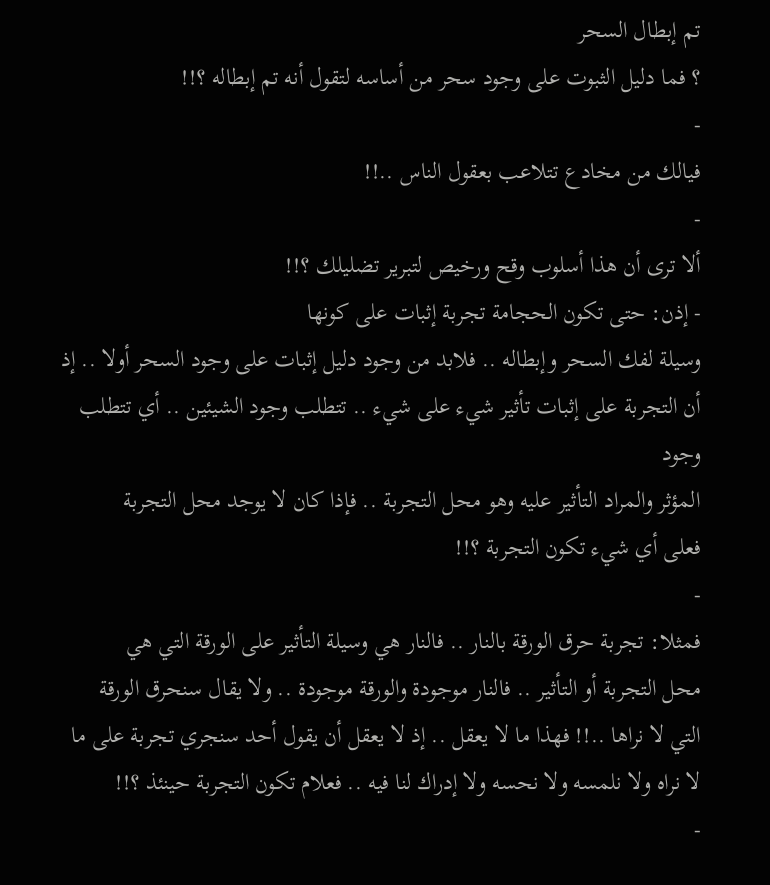تم إبطال السحر
؟ فما دليل الثبوت على وجود سحر من أساسه لتقول أنه تم إبطاله ؟!!
-
فيالك من مخادع تتلاعب بعقول الناس ..!!
-
ألا ترى أن هذا أسلوب وقح ورخيص لتبرير تضليلك ؟!!
- إذن: حتى تكون الحجامة تجربة إثبات على كونها
وسيلة لفك السحر وإبطاله .. فلابد من وجود دليل إثبات على وجود السحر أولا .. إذ
أن التجربة على إثبات تأثير شيء على شيء .. تتطلب وجود الشيئين .. أي تتطلب وجود
المؤثر والمراد التأثير عليه وهو محل التجربة .. فإذا كان لا يوجد محل التجربة
فعلى أي شيء تكون التجربة ؟!!
-
فمثلا: تجربة حرق الورقة بالنار .. فالنار هي وسيلة التأثير على الورقة التي هي
محل التجربة أو التأثير .. فالنار موجودة والورقة موجودة .. ولا يقال سنحرق الورقة
التي لا نراها ..!! فهذا ما لا يعقل .. إذ لا يعقل أن يقول أحد سنجري تجربة على ما
لا نراه ولا نلمسه ولا نحسه ولا إدراك لنا فيه .. فعلام تكون التجربة حينئذ ؟!!
-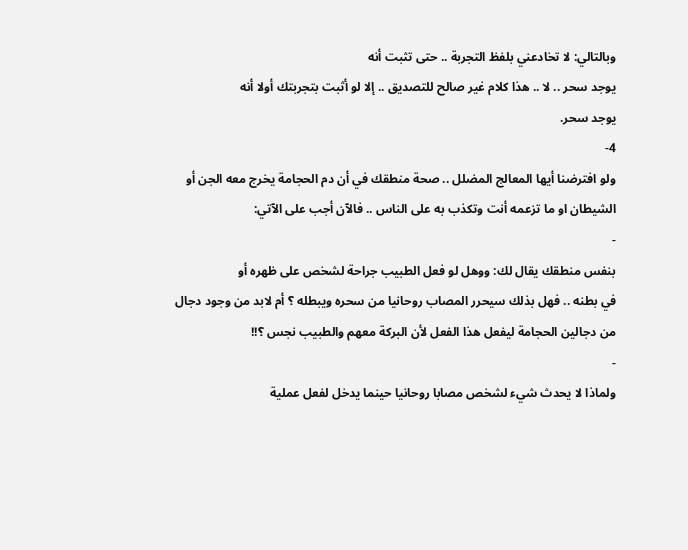وبالتالي: لا تخادعني بلفظ التجربة .. حتى تثبت أنه
يوجد سحر .. لا .. هذا كلام غير صالح للتصديق .. إلا لو أثبت بتجربتك أولا أنه
يوجد سحر.
4-
ولو افترضنا أيها المعالج المضلل .. صحة منطقك في أن دم الحجامة يخرج معه الجن أو
الشيطان او ما تزعمه أنت وتكذب به على الناس .. فالآن أجب على الآتي:
-
بنفس منطقك يقال لك: ووهل لو فعل الطبيب جراحة لشخص على ظهره أو
في بطنه .. فهل بذلك سيحرر المصاب روحانيا من سحره ويبطله ؟ أم لابد من وجود دجال
من دجالين الحجامة ليفعل هذا الفعل لأن البركة معهم والطبيب نجس ؟!!
-
ولماذا لا يحدث شيء لشخص مصابا روحانيا حينما يدخل لفعل عملية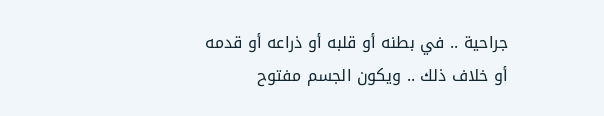جراحية .. في بطنه أو قلبه أو ذراعه أو قدمه أو خلاف ذلك .. ويكون الجسم مفتوح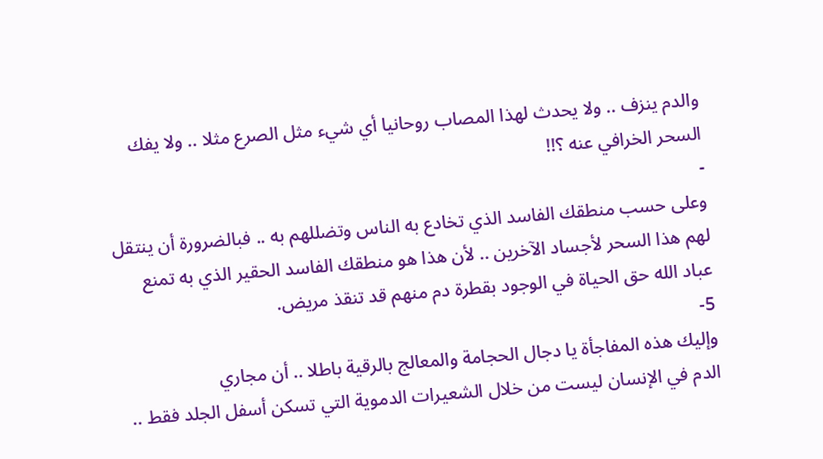والدم ينزف .. ولا يحدث لهذا المصاب روحانيا أي شيء مثل الصرع مثلا .. ولا يفك
السحر الخرافي عنه ؟!!
-
وعلى حسب منطقك الفاسد الذي تخادع به الناس وتضللهم به .. فبالضرورة أن ينتقل
لهم هذا السحر لأجساد الآخرين .. لأن هذا هو منطقك الفاسد الحقير الذي به تمنع
عباد الله حق الحياة في الوجود بقطرة دم منهم قد تنقذ مريض.
5-
وإليك هذه المفاجأة يا دجال الحجامة والمعالج بالرقية باطلا .. أن مجاري
الدم في الإنسان ليست من خلال الشعيرات الدموية التي تسكن أسفل الجلد فقط ..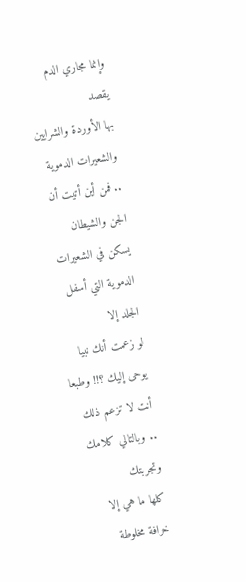وإنما مجاري الدم يقصد
بها الأوردة والشرايين والشعيرات الدموية
.. فمن أين أتيت أن الجن والشيطان يسكن في الشعيرات الدموية التي أسفل الجلد إلا
لو زعمت أنك نبيا يوحى إليك ؟!! وطبعا أنت لا تزعم ذلك .. وبالتالي كلامك وتجربتك
كلها ما هي إلا خرافة مخلوطة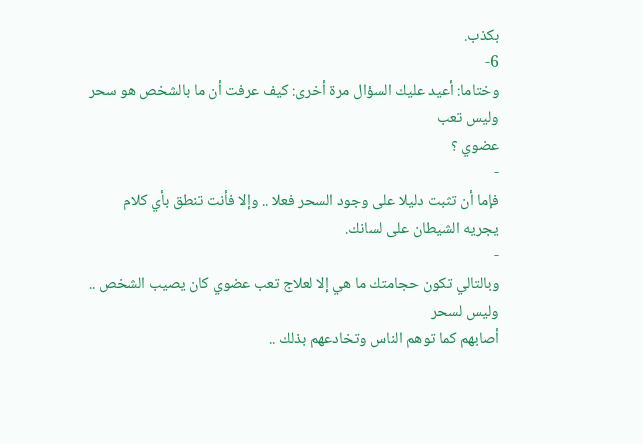بكذب.
6-
وختاما: أعيد عليك السؤال مرة أخرى: كيف عرفت أن ما بالشخص هو سحر وليس تعب
عضوي ؟
-
فإما أن تثبت دليلا على وجود السحر فعلا .. وإلا فأنت تنطق بأي كلام
يجريه الشيطان على لسانك.
-
وبالتالي تكون حجامتك ما هي إلا لعلاج تعب عضوي كان يصيب الشخص .. وليس لسحر
أصابهم كما توهم الناس وتخادعهم بذلك ..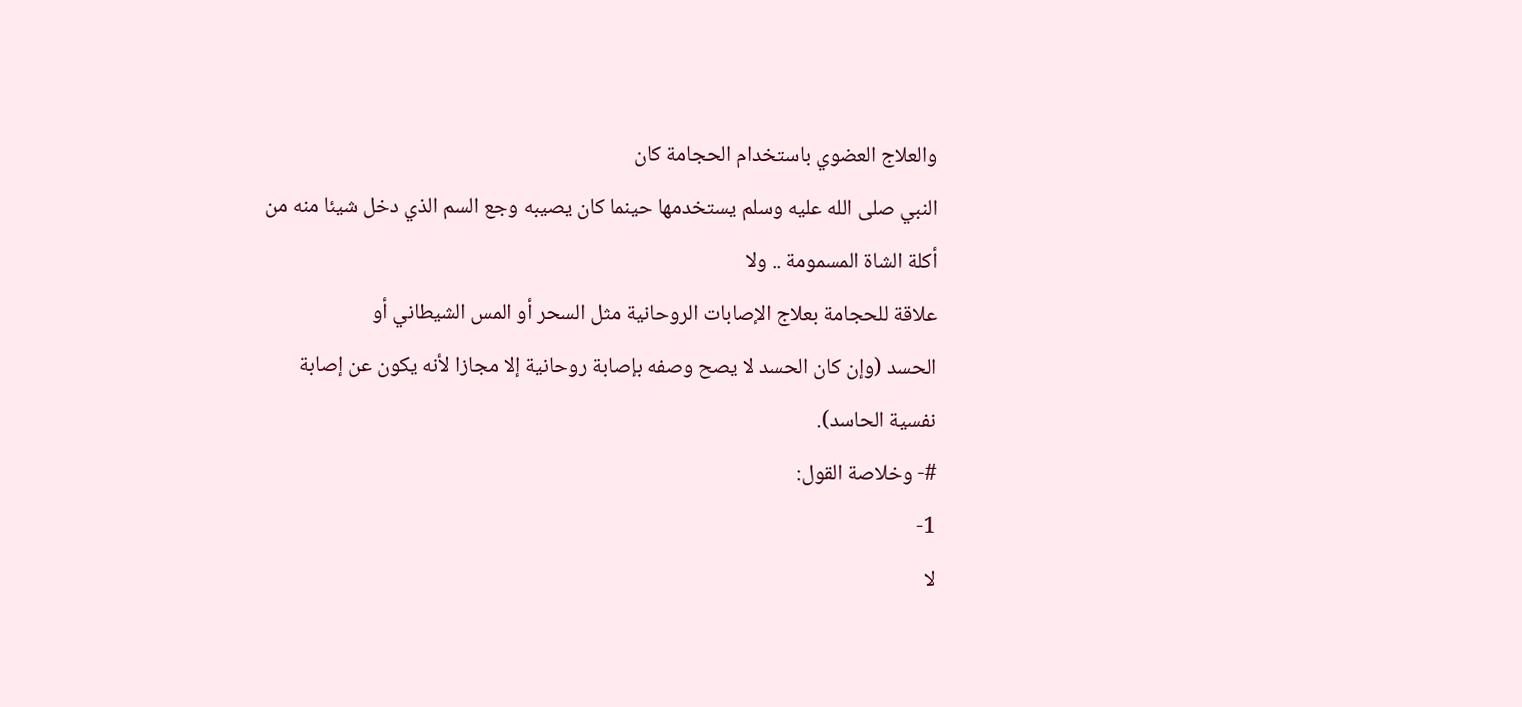والعلاج العضوي باستخدام الحجامة كان
النبي صلى الله عليه وسلم يستخدمها حينما كان يصيبه وجع السم الذي دخل شيئا منه من
أكلة الشاة المسمومة .. ولا
علاقة للحجامة بعلاج الإصابات الروحانية مثل السحر أو المس الشيطاني أو
الحسد (وإن كان الحسد لا يصح وصفه بإصابة روحانية إلا مجازا لأنه يكون عن إصابة
نفسية الحاسد).
#- وخلاصة القول:
1-
لا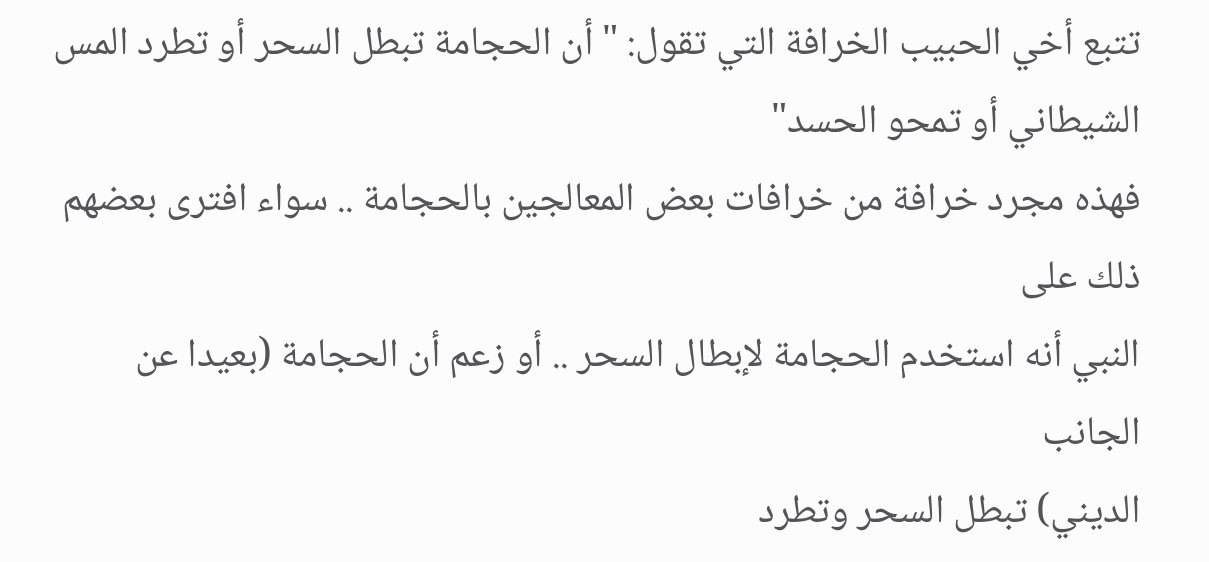تتبع أخي الحبيب الخرافة التي تقول: " أن الحجامة تبطل السحر أو تطرد المس الشيطاني أو تمحو الحسد"
فهذه مجرد خرافة من خرافات بعض المعالجين بالحجامة .. سواء افترى بعضهم ذلك على
النبي أنه استخدم الحجامة لإبطال السحر .. أو زعم أن الحجامة (بعيدا عن الجانب
الديني) تبطل السحر وتطرد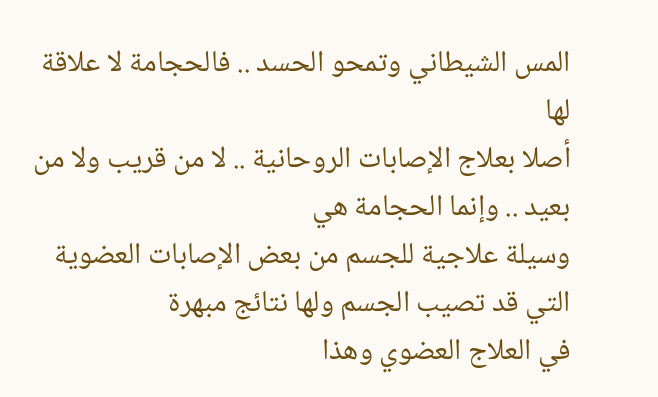المس الشيطاني وتمحو الحسد .. فالحجامة لا علاقة لها
أصلا بعلاج الإصابات الروحانية .. لا من قريب ولا من بعيد .. وإنما الحجامة هي
وسيلة علاجية للجسم من بعض الإصابات العضوية التي قد تصيب الجسم ولها نتائج مبهرة
في العلاج العضوي وهذا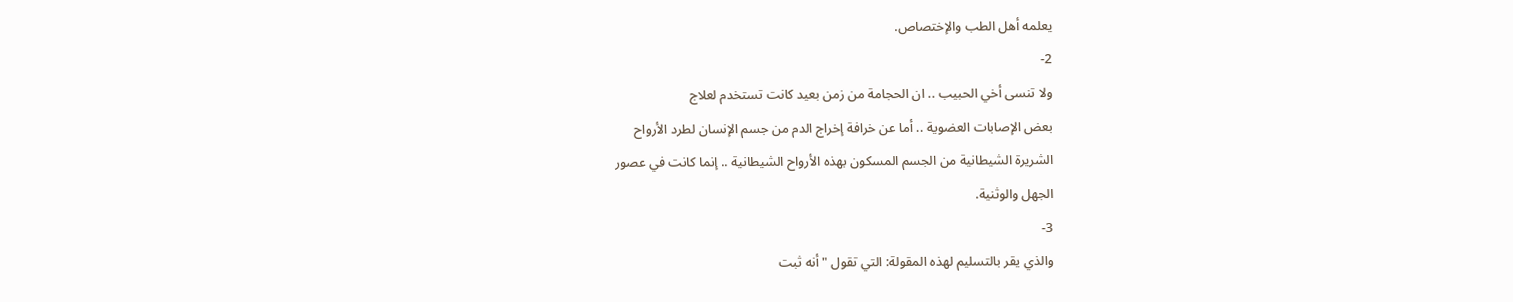يعلمه أهل الطب والإختصاص.
2-
ولا تنسى أخي الحبيب .. ان الحجامة من زمن بعيد كانت تستخدم لعلاج
بعض الإصابات العضوية .. أما عن خرافة إخراج الدم من جسم الإنسان لطرد الأرواح
الشريرة الشيطانية من الجسم المسكون بهذه الأرواح الشيطانية .. إنما كانت في عصور
الجهل والوثنية.
3-
والذي يقر بالتسليم لهذه المقولة: التي تقول "أنه ثبت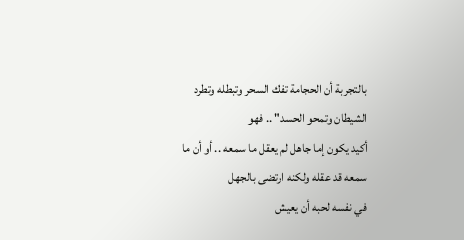بالتجربة أن الحجامة تفك السحر وتبطله وتطرد الشيطان وتمحو الحسد" .. فهو
أكيد يكون إما جاهل لم يعقل ما سمعه .. أو أن ما سمعه قد عقله ولكنه ارتضى بالجهل
في نفسه لحبه أن يعيش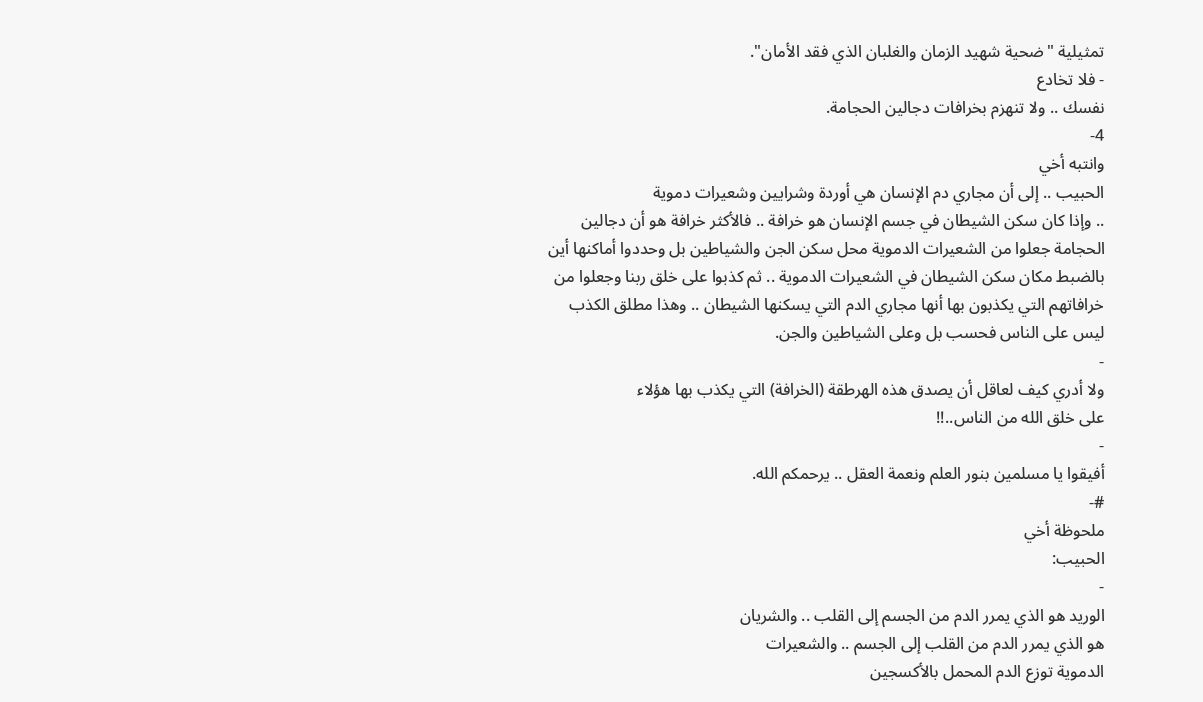تمثيلية "ضحية شهيد الزمان والغلبان الذي فقد الأمان".
- فلا تخادع
نفسك .. ولا تنهزم بخرافات دجالين الحجامة.
4-
وانتبه أخي
الحبيب .. إلى أن مجاري دم الإنسان هي أوردة وشرايين وشعيرات دموية
.. وإذا كان سكن الشيطان في جسم الإنسان هو خرافة .. فالأكثر خرافة هو أن دجالين
الحجامة جعلوا من الشعيرات الدموية محل سكن الجن والشياطين بل وحددوا أماكنها أين
بالضبط مكان سكن الشيطان في الشعيرات الدموية .. ثم كذبوا على خلق ربنا وجعلوا من
خرافاتهم التي يكذبون بها أنها مجاري الدم التي يسكنها الشيطان .. وهذا مطلق الكذب
ليس على الناس فحسب بل وعلى الشياطين والجن.
-
ولا أدري كيف لعاقل أن يصدق هذه الهرطقة (الخرافة) التي يكذب بها هؤلاء
على خلق الله من الناس..!!
-
أفيقوا يا مسلمين بنور العلم ونعمة العقل .. يرحمكم الله.
#-
ملحوظة أخي
الحبيب:
-
الوريد هو الذي يمرر الدم من الجسم إلى القلب .. والشريان
هو الذي يمرر الدم من القلب إلى الجسم .. والشعيرات
الدموية توزع الدم المحمل بالأكسجين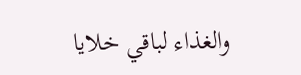والغذاء لباقي خلايا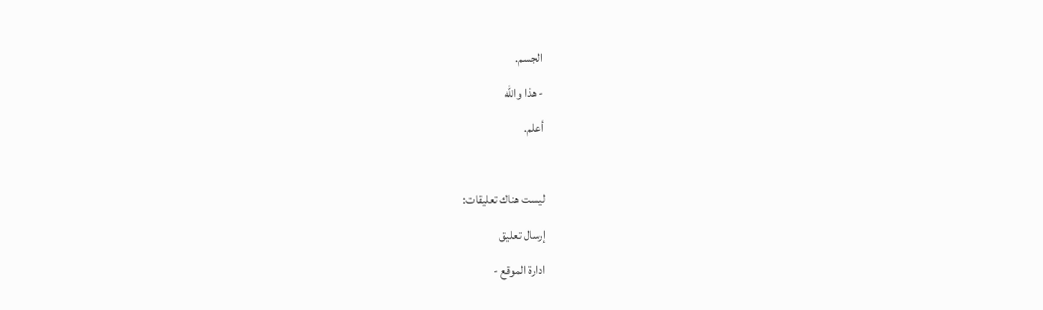الجسم.
- هذا والله
أعلم.

ليست هناك تعليقات:
إرسال تعليق
ادارة الموقع -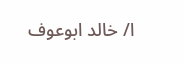ا/ خالد ابوعوف